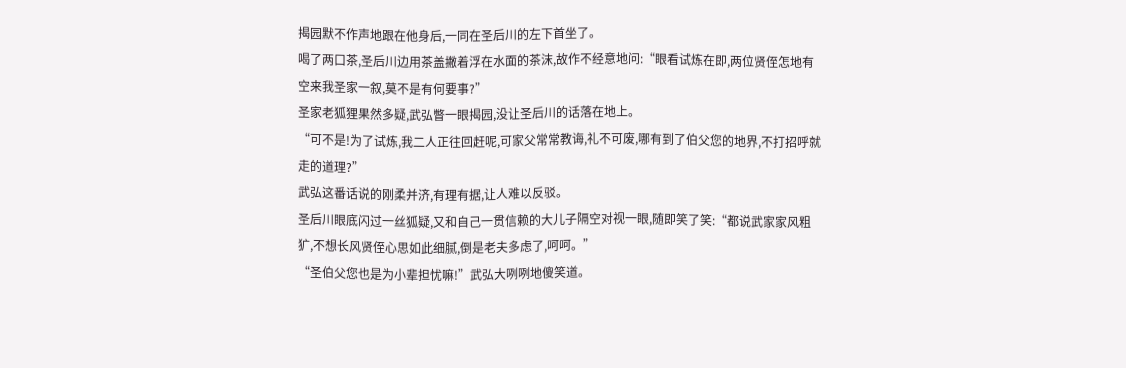揭园默不作声地跟在他身后,一同在圣后川的左下首坐了。
喝了两口茶,圣后川边用茶盖撇着浮在水面的茶沫,故作不经意地问:“眼看试炼在即,两位贤侄怎地有空来我圣家一叙,莫不是有何要事?”
圣家老狐狸果然多疑,武弘瞥一眼揭园,没让圣后川的话落在地上。
“可不是!为了试炼,我二人正往回赶呢,可家父常常教诲,礼不可废,哪有到了伯父您的地界,不打招呼就走的道理?”
武弘这番话说的刚柔并济,有理有据,让人难以反驳。
圣后川眼底闪过一丝狐疑,又和自己一贯信赖的大儿子隔空对视一眼,随即笑了笑:“都说武家家风粗犷,不想长风贤侄心思如此细腻,倒是老夫多虑了,呵呵。”
“圣伯父您也是为小辈担忧嘛!”武弘大咧咧地傻笑道。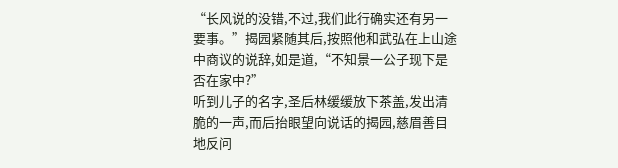“长风说的没错,不过,我们此行确实还有另一要事。”揭园紧随其后,按照他和武弘在上山途中商议的说辞,如是道,“不知景一公子现下是否在家中?”
听到儿子的名字,圣后林缓缓放下茶盖,发出清脆的一声,而后抬眼望向说话的揭园,慈眉善目地反问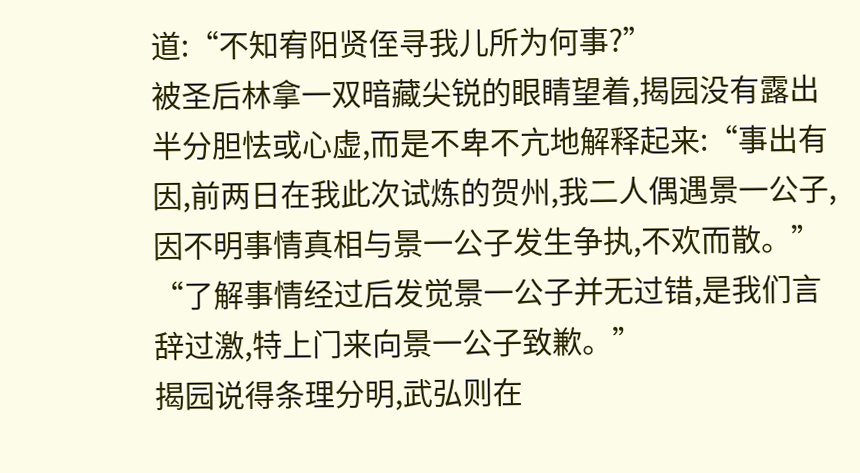道:“不知宥阳贤侄寻我儿所为何事?”
被圣后林拿一双暗藏尖锐的眼睛望着,揭园没有露出半分胆怯或心虚,而是不卑不亢地解释起来:“事出有因,前两日在我此次试炼的贺州,我二人偶遇景一公子,因不明事情真相与景一公子发生争执,不欢而散。”
“了解事情经过后发觉景一公子并无过错,是我们言辞过激,特上门来向景一公子致歉。”
揭园说得条理分明,武弘则在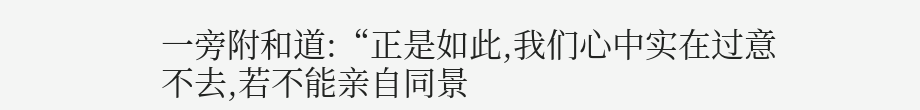一旁附和道:“正是如此,我们心中实在过意不去,若不能亲自同景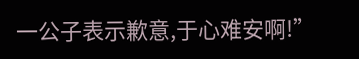一公子表示歉意,于心难安啊!”